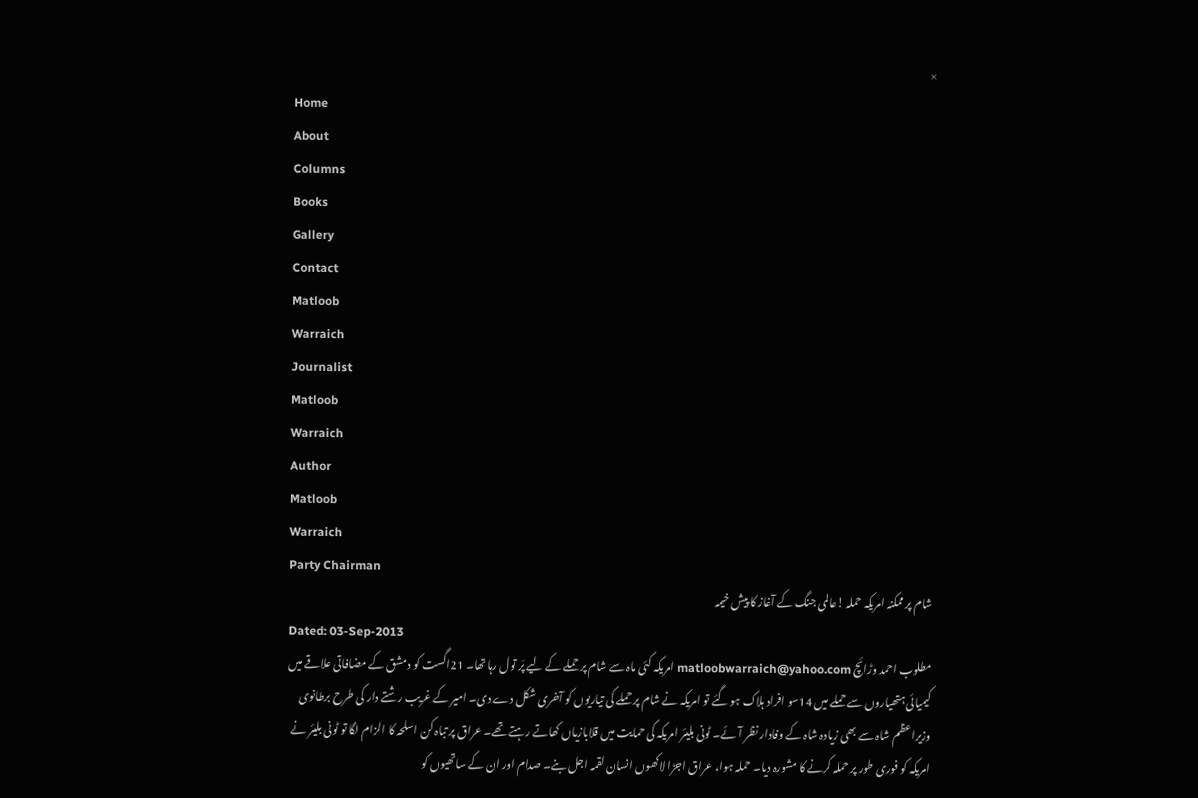×
Home
About
Columns
Books
Gallery
Contact
Matloob
Warraich
Journalist
Matloob
Warraich
Author
Matloob
Warraich
Party Chairman
شام پر ممکنہ امریکہ حملہ !عالمی جنگ کے آغاز کا پیش خیمہ
Dated: 03-Sep-2013
مطلوب احمد وڑائچ matloobwarraich@yahoo.com امریکہ کئی ماہ سے شام پر حملے کے لیے پَر تول رہا تھا۔ 21اگست کو دمشق کے مضافاتی علاقے میں کیمیائی ہتھیاروں سے حملے میں 14سو افراد ہلاک ہو گئے تو امریکہ نے شام پر حملے کی تیاریوں کو آخری شکل دے دی۔ امیر کے غریب رشتے دار کی طرح برطانوی وزیراعظم شاہ سے بھی زیادہ شاہ کے وفادار نظر آئے۔ ٹونی بلیئر امریکہ کی حمایت میں قلابازیاں کھاتے رہتے تھے۔ عراق پر تباہ کن اسلحہ کا الزام لگا تو ٹونی بلیئر نے امریکہ کو فوری طور پر حملہ کرنے کا مشورہ دیا۔ حملہ ہوا، عراق اجڑا لاکھوں انسان لقمہ اجل بنے۔ صدام اور ان کے ساتھیوں کو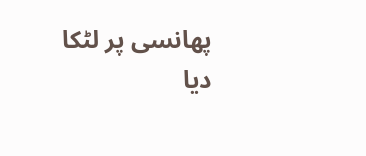پھانسی پر لٹکا دیا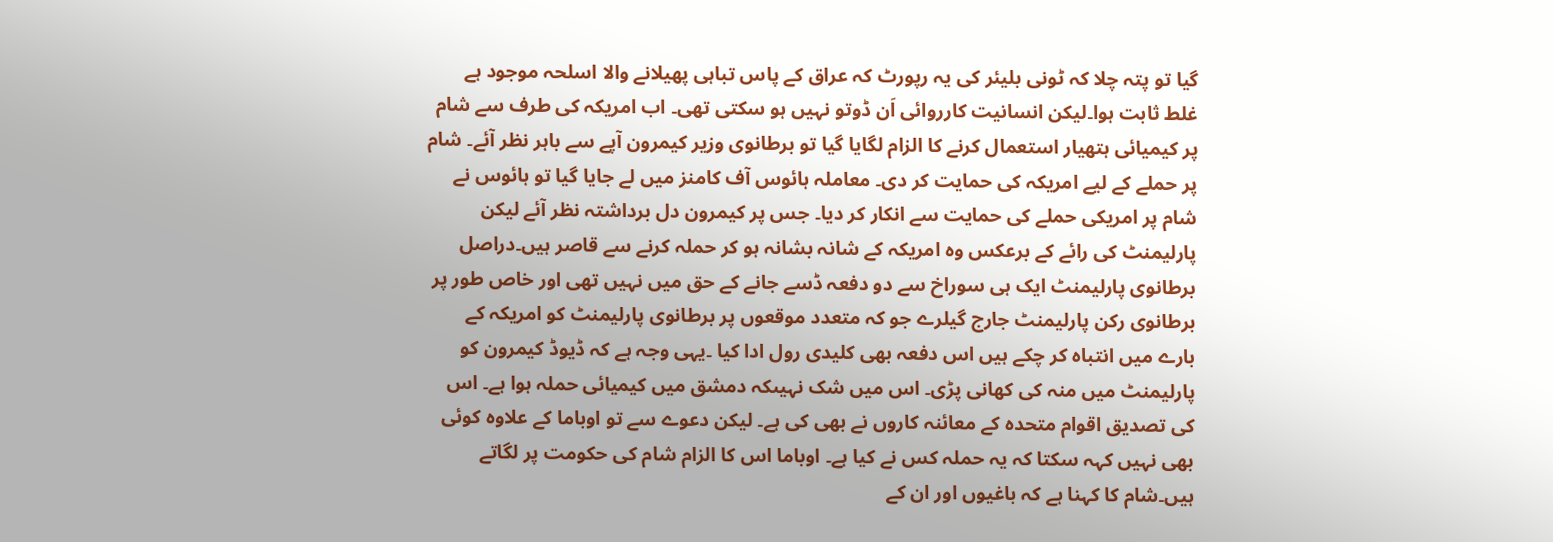گیا تو پتہ چلا کہ ٹونی بلیئر کی یہ رپورٹ کہ عراق کے پاس تباہی پھیلانے والا اسلحہ موجود ہے غلط ثابت ہوا۔لیکن انسانیت کارروائی اَن ڈوتو نہیں ہو سکتی تھی۔ اب امریکہ کی طرف سے شام پر کیمیائی ہتھیار استعمال کرنے کا الزام لگایا گیا تو برطانوی وزیر کیمرون آپے سے باہر نظر آئے۔ شام پر حملے کے لیے امریکہ کی حمایت کر دی۔ معاملہ ہائوس آف کامنز میں لے جایا گیا تو ہائوس نے شام پر امریکی حملے کی حمایت سے انکار کر دیا۔ جس پر کیمرون دل برداشتہ نظر آئے لیکن پارلیمنٹ کی رائے کے برعکس وہ امریکہ کے شانہ بشانہ ہو کر حملہ کرنے سے قاصر ہیں۔دراصل برطانوی پارلیمنٹ ایک ہی سوراخ سے دو دفعہ ڈسے جانے کے حق میں نہیں تھی اور خاص طور پر برطانوی رکن پارلیمنٹ جارج گیلرے جو کہ متعدد موقعوں پر برطانوی پارلیمنٹ کو امریکہ کے بارے میں انتباہ کر چکے ہیں اس دفعہ بھی کلیدی رول ادا کیا ۔یہی وجہ ہے کہ ڈیوڈ کیمرون کو پارلیمنٹ میں منہ کی کھانی پڑی۔ اس میں شک نہیںکہ دمشق میں کیمیائی حملہ ہوا ہے۔ اس کی تصدیق اقوام متحدہ کے معائنہ کاروں نے بھی کی ہے۔ لیکن دعوے سے تو اوباما کے علاوہ کوئی بھی نہیں کہہ سکتا کہ یہ حملہ کس نے کیا ہے۔ اوباما اس کا الزام شام کی حکومت پر لگاتے ہیں۔شام کا کہنا ہے کہ باغیوں اور ان کے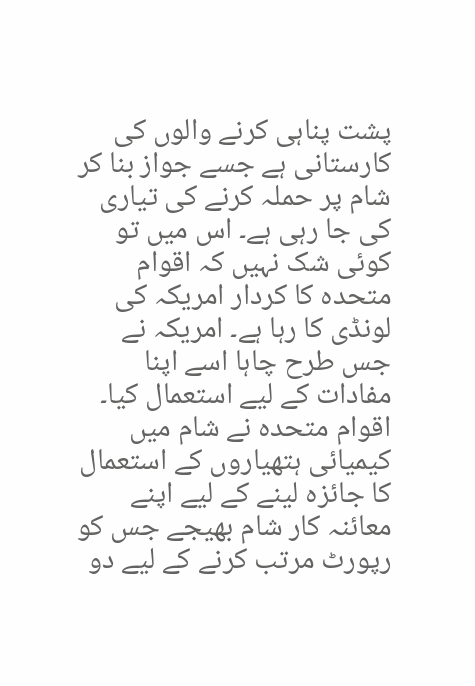پشت پناہی کرنے والوں کی کارستانی ہے جسے جواز بنا کر شام پر حملہ کرنے کی تیاری کی جا رہی ہے۔ اس میں تو کوئی شک نہیں کہ اقوام متحدہ کا کردار امریکہ کی لونڈی کا رہا ہے۔ امریکہ نے جس طرح چاہا اسے اپنا مفادات کے لیے استعمال کیا۔ اقوام متحدہ نے شام میں کیمیائی ہتھیاروں کے استعمال کا جائزہ لینے کے لیے اپنے معائنہ کار شام بھیجے جس کو رپورٹ مرتب کرنے کے لیے دو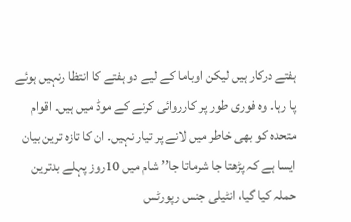ہفتے درکار ہیں لیکن اوباما کے لیے دو ہفتے کا انتظا رنہیں ہوئے پا رہا۔ وہ فوری طور پر کارروائی کرنے کے موڈ میں ہیں۔ اقوام متحدہ کو بھی خاطر میں لانے پر تیار نہیں۔ ان کا تازہ ترین بیان ایسا ہے کہ پڑھتا جا شرماتا جا’’ شام میں 10روز پہلے بدترین حملہ کیا گیا، انٹیلی جنس رپورٹس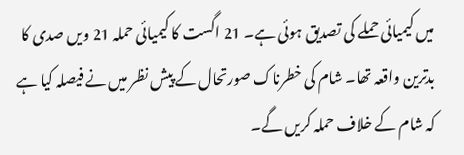میں کیمیائی حملے کی تصدیق ہوئی ہے۔ 21 اگست کا کیمیائی حملہ 21 ویں صدی کا بدترین واقعہ تھا۔ شام کی خطرناک صورتحال کے پیش نظر میں نے فیصلہ کیا ہے کہ شام کے خلاف حملہ کریں گے۔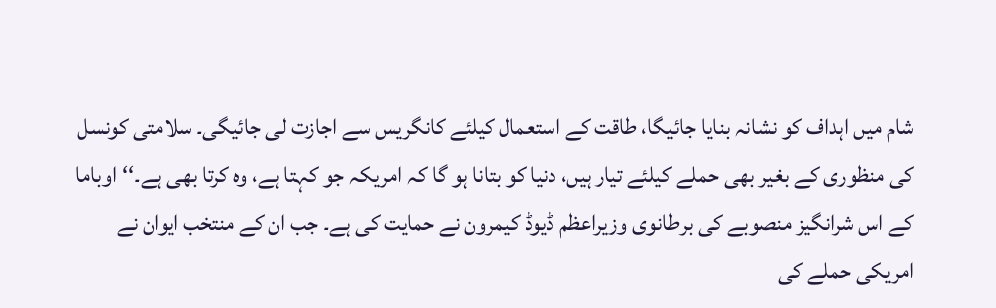شام میں اہداف کو نشانہ بنایا جائیگا، طاقت کے استعمال کیلئے کانگریس سے اجازت لی جائیگی۔ سلامتی کونسل کی منظوری کے بغیر بھی حملے کیلئے تیار ہیں، دنیا کو بتانا ہو گا کہ امریکہ جو کہتا ہے، وہ کرتا بھی ہے۔‘‘ اوباما کے اس شرانگیز منصوبے کی برطانوی وزیراعظم ڈیوڈ کیمرون نے حمایت کی ہے۔ جب ان کے منتخب ایوان نے امریکی حملے کی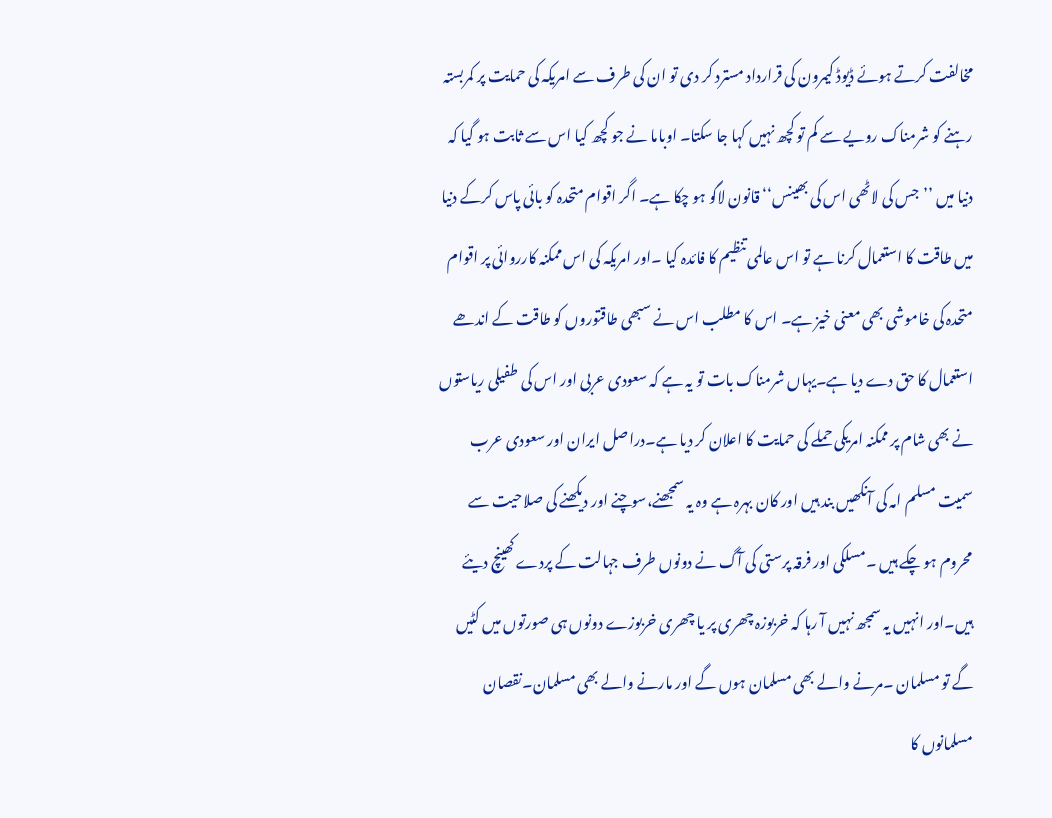مخالفت کرتے ہوئے ڈیوڈ کیمرون کی قرارداد مسترد کر دی تو ان کی طرف سے امریکہ کی حمایت پر کمربستہ رہنے کو شرمناک رویے سے کم تو کچھ نہیں کہا جا سکتا۔ اوباما نے جو کچھ کیا اس سے ثابت ہو گیا کہ دنیا میں ’’جس کی لاٹھی اس کی بھینس‘‘ قانون لاگو ہو چکا ہے۔ اگر اقوام متحدہ کو بائی پاس کرکے دنیا میں طاقت کا استعمال کرنا ہے تو اس عالمی تنظیم کا فائدہ کیا ۔اور امریکہ کی اس ممکنہ کارروائی پر اقوام متحدہ کی خاموشی بھی معنی خیز ہے۔ اس کا مطلب اس نے سبھی طاقتوروں کو طاقت کے اندھے استعمال کا حق دے دیا ہے۔یہاں شرمناک بات تو یہ ہے کہ سعودی عربی اور اس کی طفیلی ریاستوں نے بھی شام پر ممکنہ امریکی حملے کی حمایت کا اعلان کر دیا ہے۔دراصل ایران اور سعودی عرب سمیت مسلم امہ کی آنکھیں بند ہیں اور کان بہرہ ہے وہ یہ سمجھنے،سوچنے اور دیکھنے کی صلاحیت سے محروم ہو چکے ہیں ۔مسلکی اور فرقہ پرستی کی آگ نے دونوں طرف جہالت کے پردے کھینچ دیئے ہیں۔اور انہیں یہ سمجھ نہیں آ رہا کہ خربوزہ چھری پر یا چھری خربوزے دونوں ہی صورتوں میں کٹیں گے تو مسلمان ۔مرنے والے بھی مسلمان ہوں گے اور مارنے والے بھی مسلمان۔نقصان مسلمانوں کا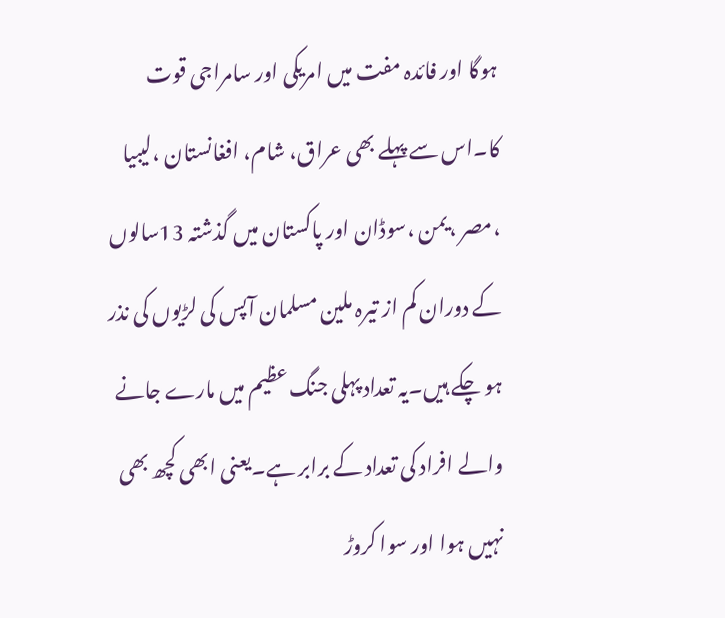ہوگا اور فائدہ مفت میں امریکی اور سامراجی قوت کا۔اس سے پہلے بھی عراق، شام، افغانستان ،لیبیا ،مصر ،یمن ،سوڈان اور پاکستان میں گذشتہ 13سالوں کے دوران کم از تیرہ ملین مسلمان آپس کی لڑیوں کی نذر ہو چکے ہیں۔یہ تعداد پہلی جنگ عظیم میں مارے جانے والے افراد کی تعداد کے برابر ہے۔یعنی ابھی کچھ بھی نہیں ہوا اور سوا کروڑ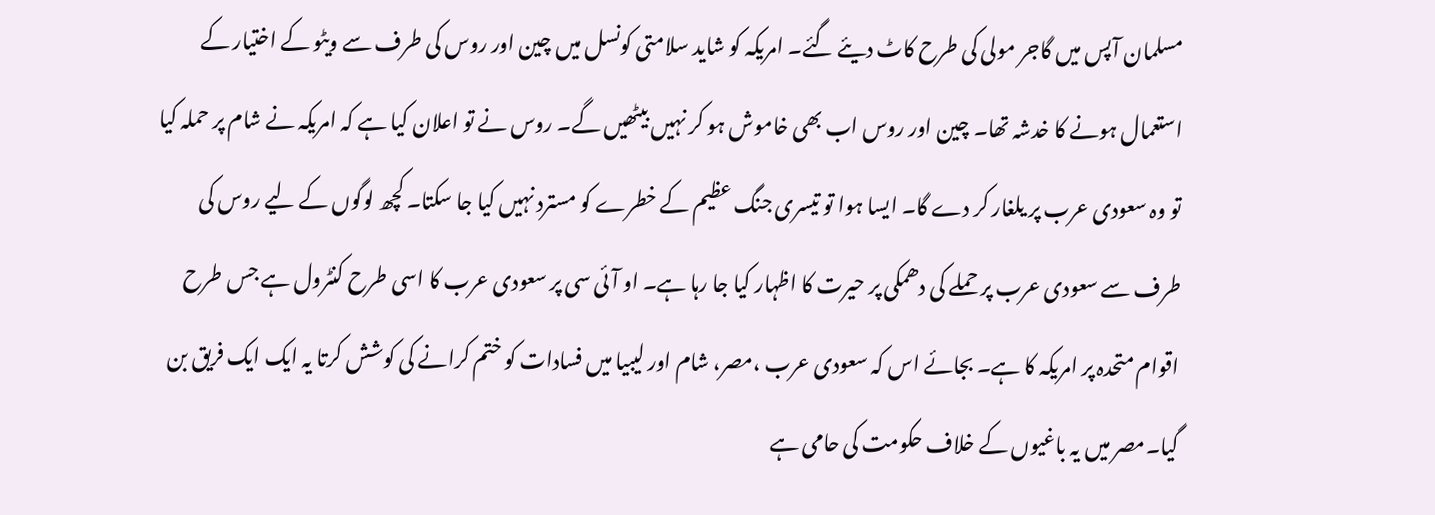مسلمان آپس میں گاجر مولی کی طرح کاٹ دیئے گئے۔ امریکہ کو شاید سلامتی کونسل میں چین اور روس کی طرف سے ویٹو کے اختیار کے استعمال ہونے کا خدشہ تھا۔ چین اور روس اب بھی خاموش ہو کر نہیں بیٹھیں گے۔ روس نے تو اعلان کیا ہے کہ امریکہ نے شام پر حملہ کیا تو وہ سعودی عرب پر یلغار کر دے گا۔ ایسا ہوا تو تیسری جنگ عظیم کے خطرے کو مسترد نہیں کیا جا سکتا۔ کچھ لوگوں کے لیے روس کی طرف سے سعودی عرب پر حملے کی دھمکی پر حیرت کا اظہار کیا جا رہا ہے۔ او آئی سی پر سعودی عرب کا اسی طرح کنٹرول ہے جس طرح اقوام متحدہ پر امریکہ کا ہے۔ بجائے اس کہ سعودی عرب ،مصر، شام اور لیبیا میں فسادات کو ختم کرانے کی کوشش کرتا یہ ایک ایک فریق بن گیا۔مصر میں یہ باغیوں کے خلاف حکومت کی حامی ہے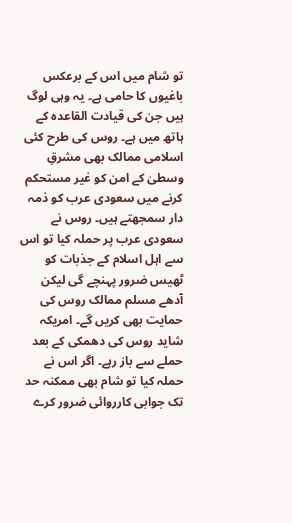تو شام میں اس کے برعکس باغیوں کا حامی ہے۔ یہ وہی لوگ ہیں جن کی قیادت القاعدہ کے ہاتھ میں ہے۔ روس کی طرح کئی اسلامی ممالک بھی مشرقِ وسطیٰ کے امن کو غیر مستحکم کرنے میں سعودی عرب کو ذمہ دار سمجھتے ہیں۔ روس نے سعودی عرب پر حملہ کیا تو اس سے اہل اسلام کے جذبات کو ٹھیس ضرور پہنچے گی لیکن آدھے مسلم ممالک روس کی حمایت بھی کریں گے۔ امریکہ شاید روس کی دھمکی کے بعد حملے سے باز رہے۔ اگر اس نے حملہ کیا تو شام بھی ممکنہ حد تک جوابی کارروائی ضرور کرے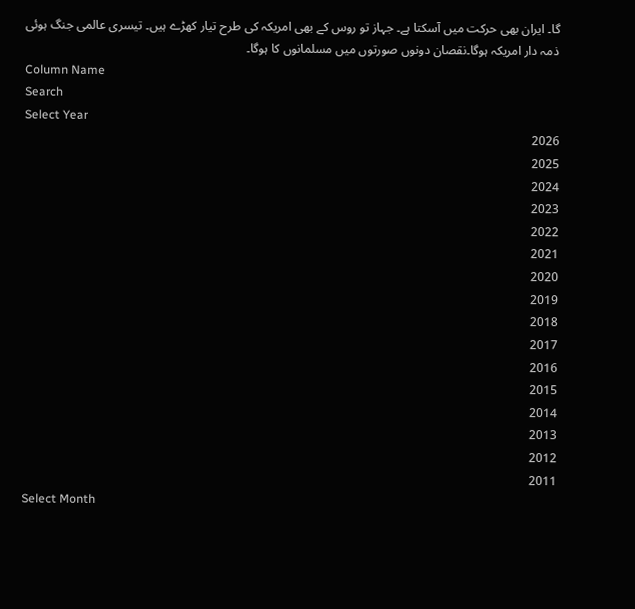گا۔ ایران بھی حرکت میں آسکتا ہے۔ جہاز تو روس کے بھی امریکہ کی طرح تیار کھڑے ہیں۔ تیسری عالمی جنگ ہوئی ذمہ دار امریکہ ہوگا۔نقصان دونوں صورتوں میں مسلمانوں کا ہوگا۔
Column Name
Search
Select Year
2026
2025
2024
2023
2022
2021
2020
2019
2018
2017
2016
2015
2014
2013
2012
2011
Select Month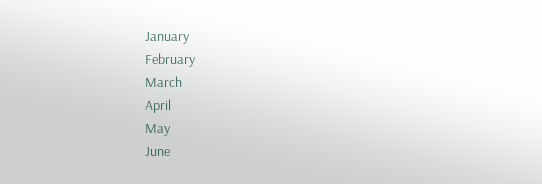January
February
March
April
May
June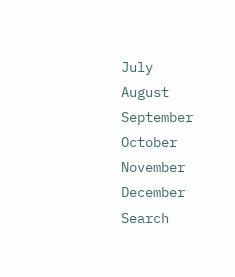July
August
September
October
November
December
Search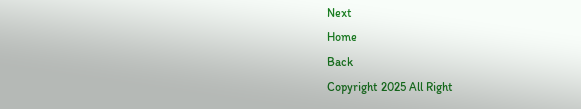Next
Home
Back
Copyright 2025 All Right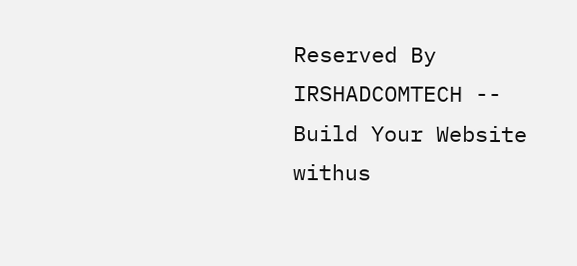Reserved By IRSHADCOMTECH --
Build Your Website withus